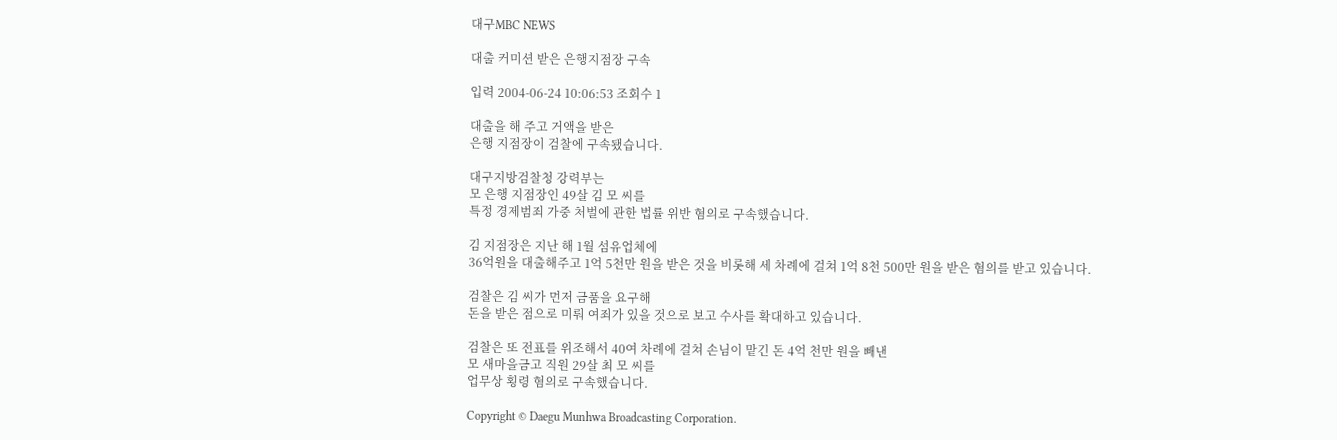대구MBC NEWS

대출 커미션 받은 은행지점장 구속

입력 2004-06-24 10:06:53 조회수 1

대출을 해 주고 거액을 받은
은행 지점장이 검찰에 구속됐습니다.

대구지방검찰청 강력부는
모 은행 지점장인 49살 김 모 씨를
특정 경제범죄 가중 처벌에 관한 법률 위반 혐의로 구속했습니다.

김 지점장은 지난 해 1월 섬유업체에
36억원을 대출해주고 1억 5천만 원을 받은 것을 비롯해 세 차례에 걸쳐 1억 8천 500만 원을 받은 혐의를 받고 있습니다.

검찰은 김 씨가 먼저 금품을 요구해
돈을 받은 점으로 미뤄 여죄가 있을 것으로 보고 수사를 확대하고 있습니다.

검찰은 또 전표를 위조해서 40여 차례에 걸쳐 손님이 맡긴 돈 4억 천만 원을 빼낸
모 새마을금고 직원 29살 최 모 씨를
업무상 횡령 혐의로 구속했습니다.

Copyright © Daegu Munhwa Broadcasting Corporation.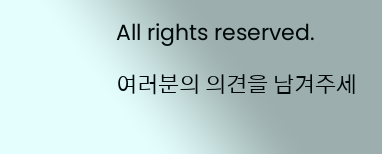All rights reserved.

여러분의 의견을 남겨주세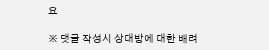요

※ 댓글 작성시 상대방에 대한 배려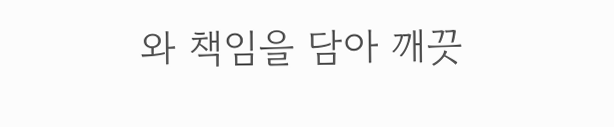와 책임을 담아 깨끗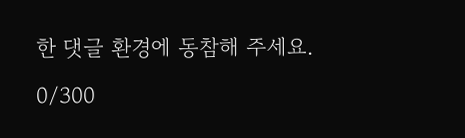한 댓글 환경에 동참해 주세요.

0/300